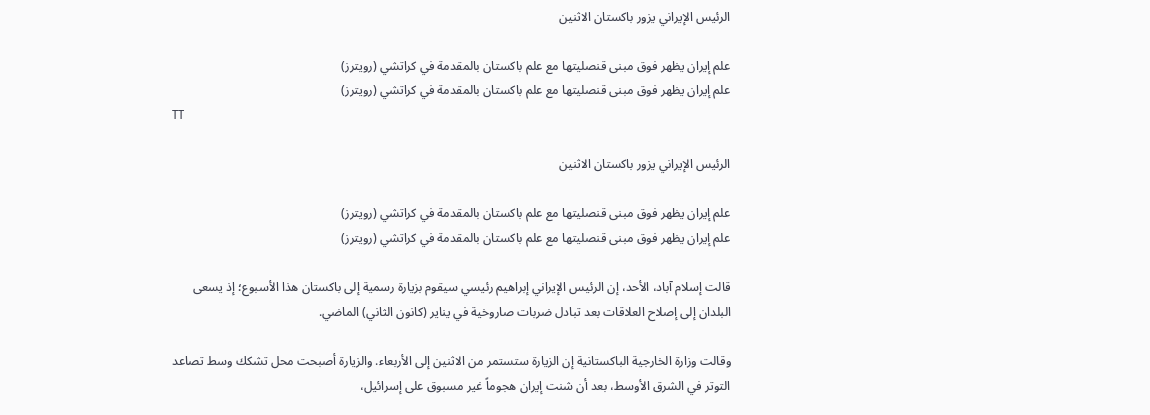الرئيس الإيراني يزور باكستان الاثنين

علم إيران يظهر فوق مبنى قنصليتها مع علم باكستان بالمقدمة في كراتشي (رويترز)
علم إيران يظهر فوق مبنى قنصليتها مع علم باكستان بالمقدمة في كراتشي (رويترز)
TT

الرئيس الإيراني يزور باكستان الاثنين

علم إيران يظهر فوق مبنى قنصليتها مع علم باكستان بالمقدمة في كراتشي (رويترز)
علم إيران يظهر فوق مبنى قنصليتها مع علم باكستان بالمقدمة في كراتشي (رويترز)

قالت إسلام آباد، الأحد، إن الرئيس الإيراني إبراهيم رئيسي سيقوم بزيارة رسمية إلى باكستان هذا الأسبوع؛ إذ يسعى البلدان إلى إصلاح العلاقات بعد تبادل ضربات صاروخية في يناير (كانون الثاني) الماضي.

وقالت وزارة الخارجية الباكستانية إن الزيارة ستستمر من الاثنين إلى الأربعاء. والزيارة أصبحت محل تشكك وسط تصاعد التوتر في الشرق الأوسط، بعد أن شنت إيران هجوماً غير مسبوق على إسرائيل،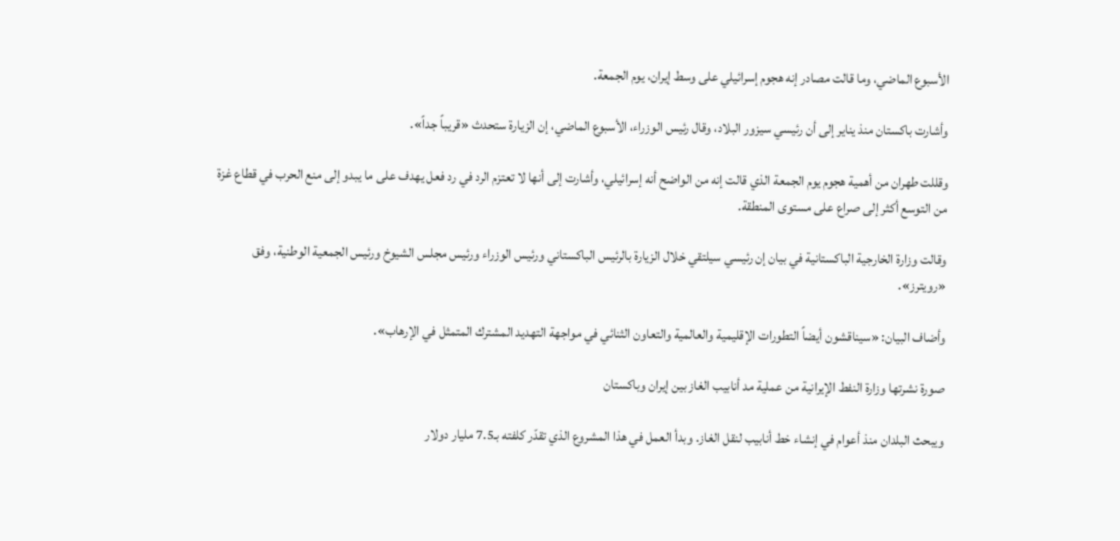الأسبوع الماضي، وما قالت مصادر إنه هجوم إسرائيلي على وسط إيران، يوم الجمعة.

وأشارت باكستان منذ يناير إلى أن رئيسي سيزور البلاد، وقال رئيس الوزراء، الأسبوع الماضي، إن الزيارة ستحدث «قريباً جداً».

وقللت طهران من أهمية هجوم يوم الجمعة الذي قالت إنه من الواضح أنه إسرائيلي، وأشارت إلى أنها لا تعتزم الرد في رد فعل يهدف على ما يبدو إلى منع الحرب في قطاع غزة من التوسع أكثر إلى صراع على مستوى المنطقة.

وقالت وزارة الخارجية الباكستانية في بيان إن رئيسي سيلتقي خلال الزيارة بالرئيس الباكستاني ورئيس الوزراء ورئيس مجلس الشيوخ ورئيس الجمعية الوطنية، وفق «رويترز».

وأضاف البيان: «سيناقشون أيضاً التطورات الإقليمية والعالمية والتعاون الثنائي في مواجهة التهديد المشترك المتمثل في الإرهاب».

صورة نشرتها وزارة النفط الإيرانية من عملية مد أنابيب الغاز بين إيران وباكستان

ويبحث البلدان منذ أعوام في إنشاء خط أنابيب لنقل الغاز. وبدأ العمل في هذا المشروع الذي تقدّر كلفته بـ7.5 مليار دولار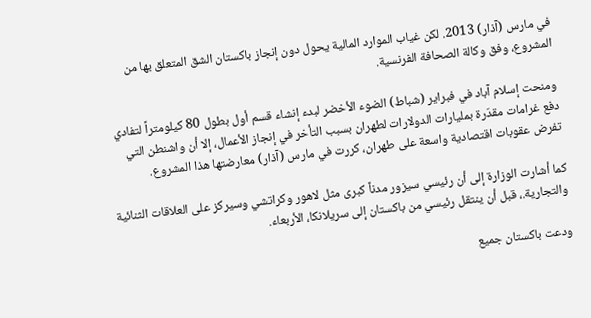في مارس (آذار) 2013. لكن غياب الموارد المالية يحول دون إنجاز باكستان الشق المتعلق بها من المشروع، وفق وكالة الصحافة الفرنسية.

ومنحت إسلام آباد في فبراير (شباط) الضوء الأخضر لبدء إنشاء قسم أول بطول 80 كيلومتراً لتفادي دفع غرامات مقدّرة بمليارات الدولارات لطهران بسبب التأخر في إنجاز الأعمال، إلا أن واشنطن التي تفرض عقوبات اقتصادية واسعة على طهران، كررت في مارس (آذار) معارضتها هذا المشروع.

كما أشارت الوزارة إلى أن رئيسي سيزور مدناً كبرى مثل لاهور وكراتشي وسيركز على العلاقات الثنائية والتجارية.، قبل أن ينتقل رئيسي من باكستان إلى سريلانكا، الأربعاء.

ودعت باكستان جميع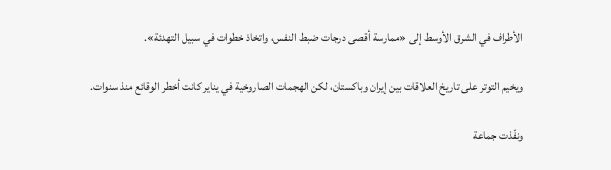الأطراف في الشرق الأوسط إلى «ممارسة أقصى درجات ضبط النفس، واتخاذ خطوات في سبيل التهدئة».

ويخيم التوتر على تاريخ العلاقات بين إيران وباكستان، لكن الهجمات الصاروخية في يناير كانت أخطر الوقائع منذ سنوات.

ونفّذت جماعة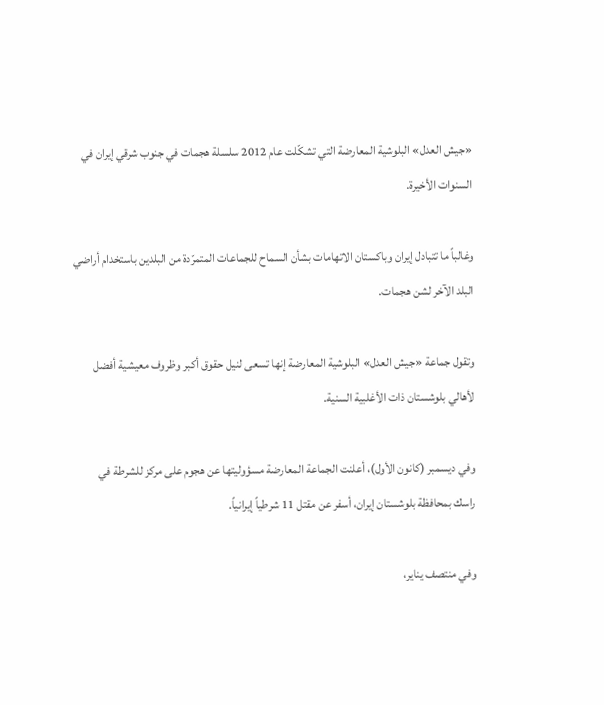«جيش العدل» البلوشية المعارضة التي تشكّلت عام 2012 سلسلة هجمات في جنوب شرقي إيران في السنوات الأخيرة.

وغالباً ما تتبادل إيران وباكستان الاتهامات بشأن السماح للجماعات المتمرّدة من البلدين باستخدام أراضي البلد الآخر لشن هجمات.

وتقول جماعة «جيش العدل» البلوشية المعارضة إنها تسعى لنيل حقوق أكبر وظروف معيشية أفضل لأهالي بلوشستان ذات الأغلبية السنية.

وفي ديسمبر (كانون الأول)، أعلنت الجماعة المعارضة مسؤوليتها عن هجوم على مركز للشرطة في راسك بمحافظة بلوشستان إيران، أسفر عن مقتل 11 شرطياً إيرانياً.

وفي منتصف يناير،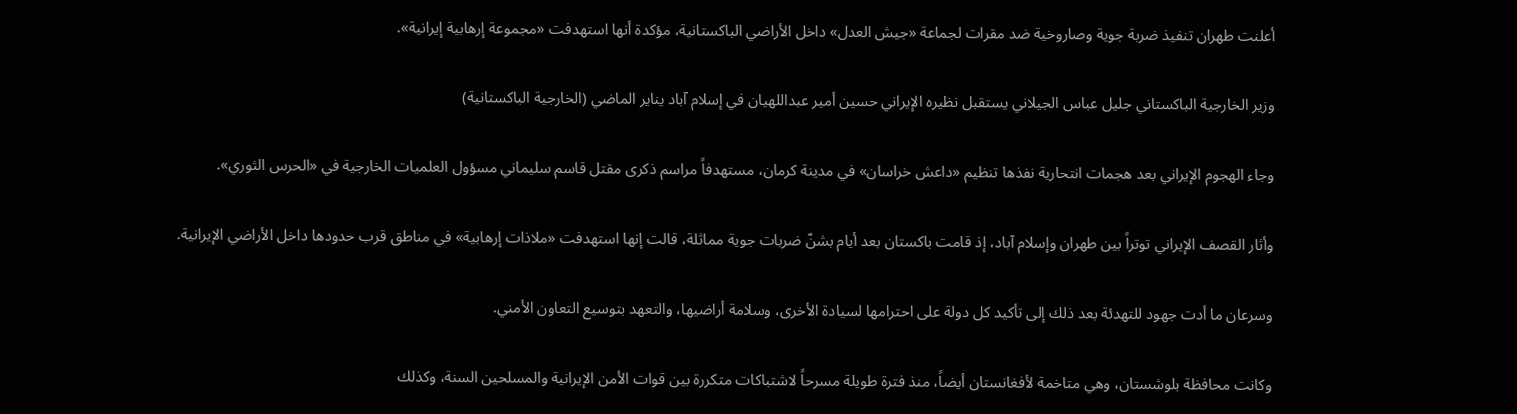أعلنت طهران تنفيذ ضربة جوية وصاروخية ضد مقرات لجماعة «جيش العدل» داخل الأراضي الباكستانية، مؤكدة أنها استهدفت «مجموعة إرهابية إيرانية».

وزير الخارجية الباكستاني جليل عباس الجيلاني يستقبل نظيره الإيراني حسين أمير عبداللهيان في إسلام آباد يناير الماضي (الخارجية الباكستانية)

وجاء الهجوم الإيراني بعد هجمات انتحارية نفذها تنظيم «داعش خراسان» في مدينة كرمان، مستهدفاً مراسم ذكرى مقتل قاسم سليماني مسؤول العلميات الخارجية في «الحرس الثوري».

وأثار القصف الإيراني توتراً بين طهران وإسلام آباد، إذ قامت باكستان بعد أيام بشنّ ضربات جوية مماثلة، قالت إنها استهدفت «ملاذات إرهابية» في مناطق قرب حدودها داخل الأراضي الإيرانية.

وسرعان ما أدت جهود للتهدئة بعد ذلك إلى تأكيد كل دولة على احترامها لسيادة الأخرى، وسلامة أراضيها، والتعهد بتوسيع التعاون الأمني.

وكانت محافظة بلوشستان، وهي متاخمة لأفغانستان أيضاً، منذ فترة طويلة مسرحاً لاشتباكات متكررة بين قوات الأمن الإيرانية والمسلحين السنة، وكذلك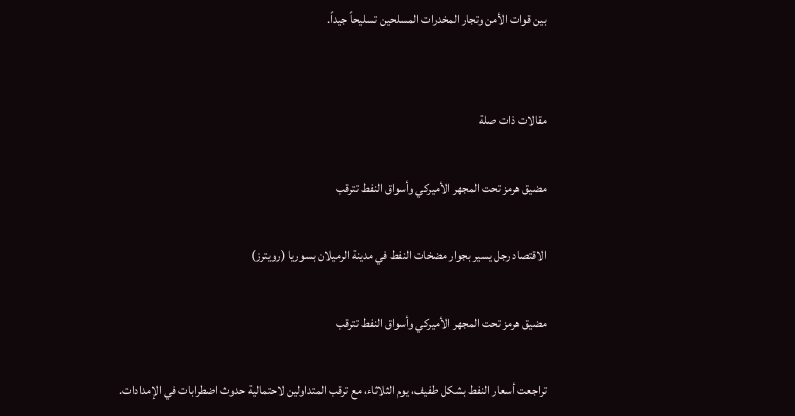بين قوات الأمن وتجار المخدرات المسلحين تسليحاً جيداً.


مقالات ذات صلة

مضيق هرمز تحت المجهر الأميركي وأسواق النفط تترقب

الاقتصاد رجل يسير بجوار مضخات النفط في مدينة الرميلان بسوريا (رويترز)

مضيق هرمز تحت المجهر الأميركي وأسواق النفط تترقب

تراجعت أسعار النفط بشكل طفيف، يوم الثلاثاء، مع ترقب المتداولين لاحتمالية حدوث اضطرابات في الإمدادات.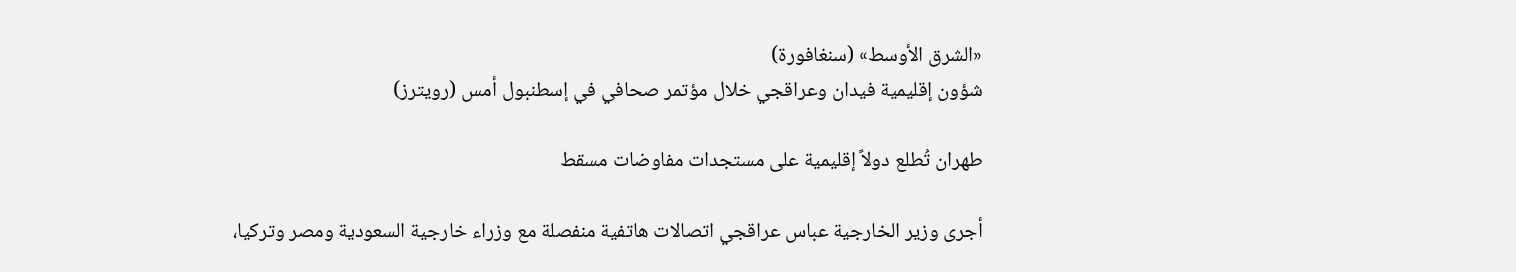«الشرق الأوسط» (سنغافورة)
شؤون إقليمية فيدان وعراقجي خلال مؤتمر صحافي في إسطنبول أمس (رويترز)

طهران تُطلع دولاً إقليمية على مستجدات مفاوضات مسقط

أجرى وزير الخارجية عباس عراقجي اتصالات هاتفية منفصلة مع وزراء خارجية السعودية ومصر وتركيا،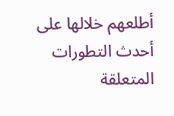أطلعهم خلالها على أحدث التطورات المتعلقة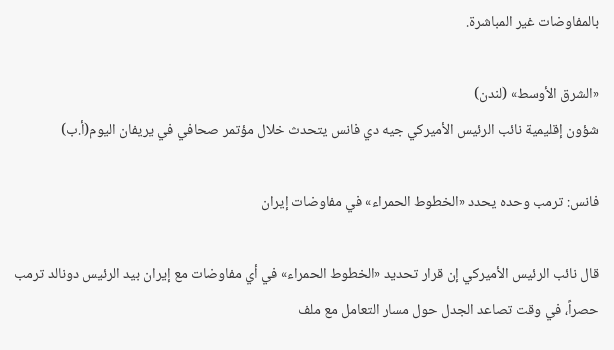بالمفاوضات غير المباشرة.

«الشرق الأوسط» (لندن)
شؤون إقليمية نائب الرئيس الأميركي جيه دي فانس يتحدث خلال مؤتمر صحافي في يريفان اليوم(أ.ب)

فانس: ترمب وحده يحدد «الخطوط الحمراء» في مفاوضات إيران

قال نائب الرئيس الأميركي إن قرار تحديد «الخطوط الحمراء» في أي مفاوضات مع إيران بيد الرئيس دونالد ترمب حصراً، في وقت تصاعد الجدل حول مسار التعامل مع ملف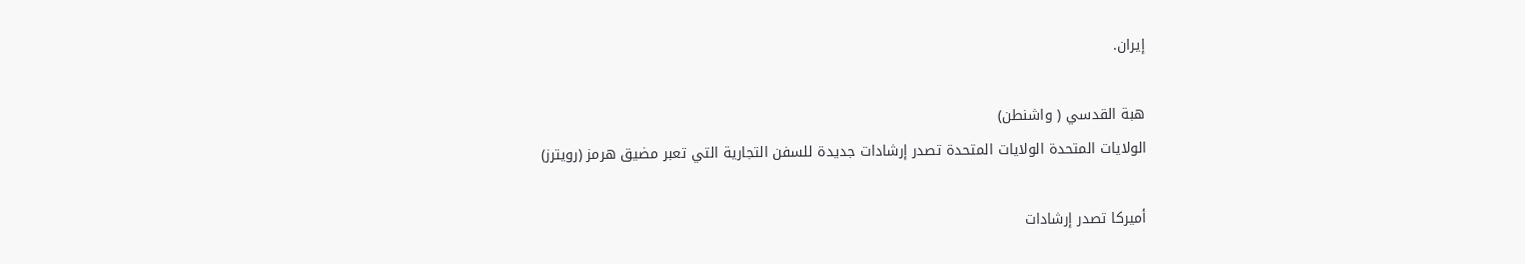إيران.

هبة القدسي ( واشنطن)
الولايات المتحدة الولايات المتحدة تصدر إرشادات جديدة للسفن التجارية التي تعبر مضيق هرمز (رويترز)

أميركا تصدر إرشادات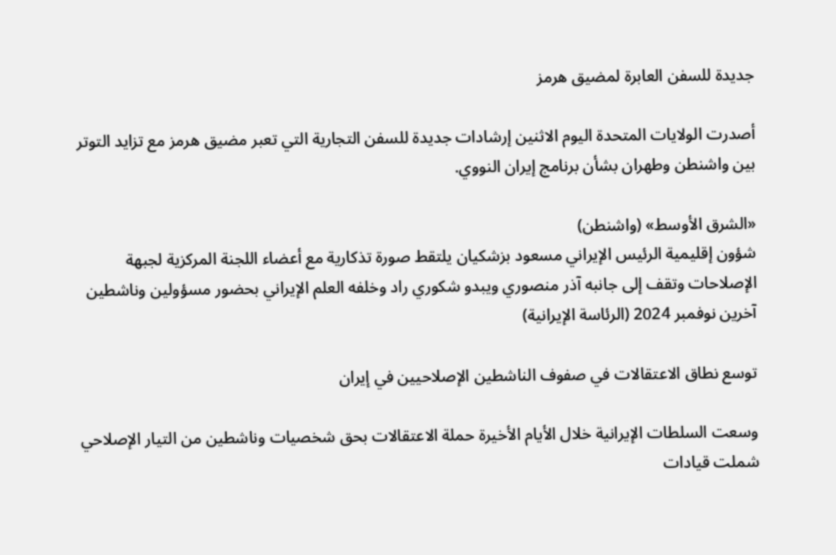جديدة للسفن العابرة لمضيق هرمز

أصدرت الولايات المتحدة اليوم الاثنين إرشادات جديدة للسفن التجارية التي تعبر مضيق هرمز مع تزايد التوتر بين واشنطن وطهران بشأن برنامج إيران النووي.

«الشرق الأوسط» (واشنطن)
شؤون إقليمية الرئيس الإيراني مسعود بزشكيان يلتقط صورة تذكارية مع أعضاء اللجنة المركزية لجبهة الإصلاحات وتقف إلى جانبه آذر منصوري ويبدو شكوري راد وخلفه العلم الإيراني بحضور مسؤولين وناشطين آخرين نوفمبر 2024 (الرئاسة الإيرانية)

توسع نطاق الاعتقالات في صفوف الناشطين الإصلاحيين في إيران

وسعت السلطات الإيرانية خلال الأيام الأخيرة حملة الاعتقالات بحق شخصيات وناشطين من التيار الإصلاحي شملت قيادات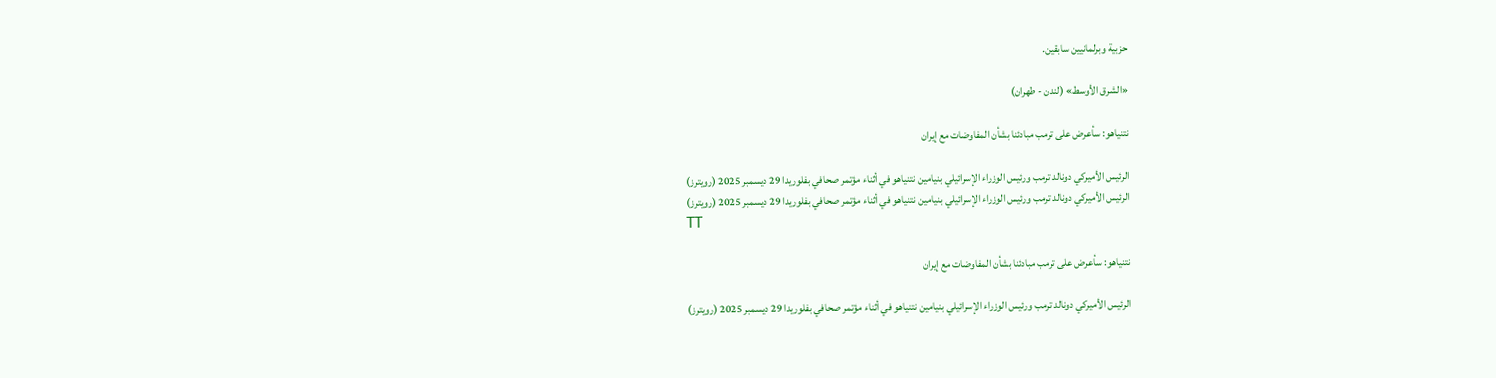حزبية وبرلمانيين سابقين.

«الشرق الأوسط» (لندن - طهران)

نتنياهو: سأعرض على ترمب مبادئنا بشأن المفاوضات مع إيران

الرئيس الأميركي دونالد ترمب ورئيس الوزراء الإسرائيلي بنيامين نتنياهو في أثناء مؤتمر صحافي بفلوريدا 29 ديسمبر 2025 (رويترز)
الرئيس الأميركي دونالد ترمب ورئيس الوزراء الإسرائيلي بنيامين نتنياهو في أثناء مؤتمر صحافي بفلوريدا 29 ديسمبر 2025 (رويترز)
TT

نتنياهو: سأعرض على ترمب مبادئنا بشأن المفاوضات مع إيران

الرئيس الأميركي دونالد ترمب ورئيس الوزراء الإسرائيلي بنيامين نتنياهو في أثناء مؤتمر صحافي بفلوريدا 29 ديسمبر 2025 (رويترز)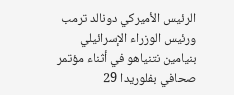الرئيس الأميركي دونالد ترمب ورئيس الوزراء الإسرائيلي بنيامين نتنياهو في أثناء مؤتمر صحافي بفلوريدا 29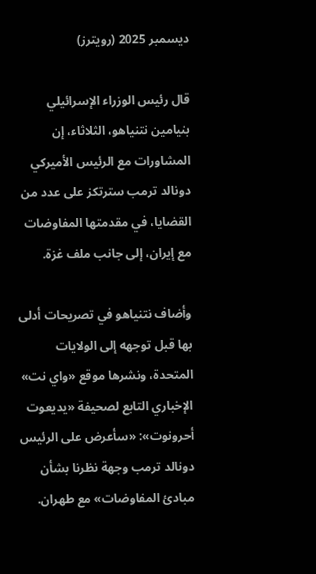ديسمبر 2025 (رويترز)

قال رئيس الوزراء الإسرائيلي بنيامين نتنياهو، الثلاثاء، إن المشاورات مع الرئيس الأميركي دونالد ترمب سترتكز على عدد من القضايا، في مقدمتها المفاوضات مع إيران، إلى جانب ملف غزة.

وأضاف نتنياهو في تصريحات أدلى بها قبل توجهه إلى الولايات المتحدة، ونشرها موقع «واي نت» الإخباري التابع لصحيفة «يديعوت أحرونوت»: «سأعرض على الرئيس دونالد ترمب وجهة نظرنا بشأن مبادئ المفاوضات» مع طهران.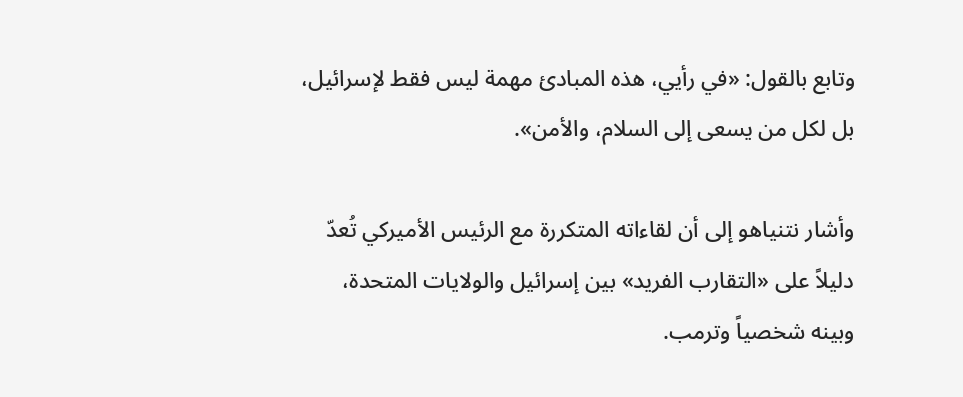وتابع بالقول: «في رأيي، هذه المبادئ مهمة ليس فقط لإسرائيل، بل لكل من يسعى إلى السلام، والأمن».

وأشار نتنياهو إلى أن لقاءاته المتكررة مع الرئيس الأميركي تُعدّ دليلاً على «التقارب الفريد» بين إسرائيل والولايات المتحدة، وبينه شخصياً وترمب.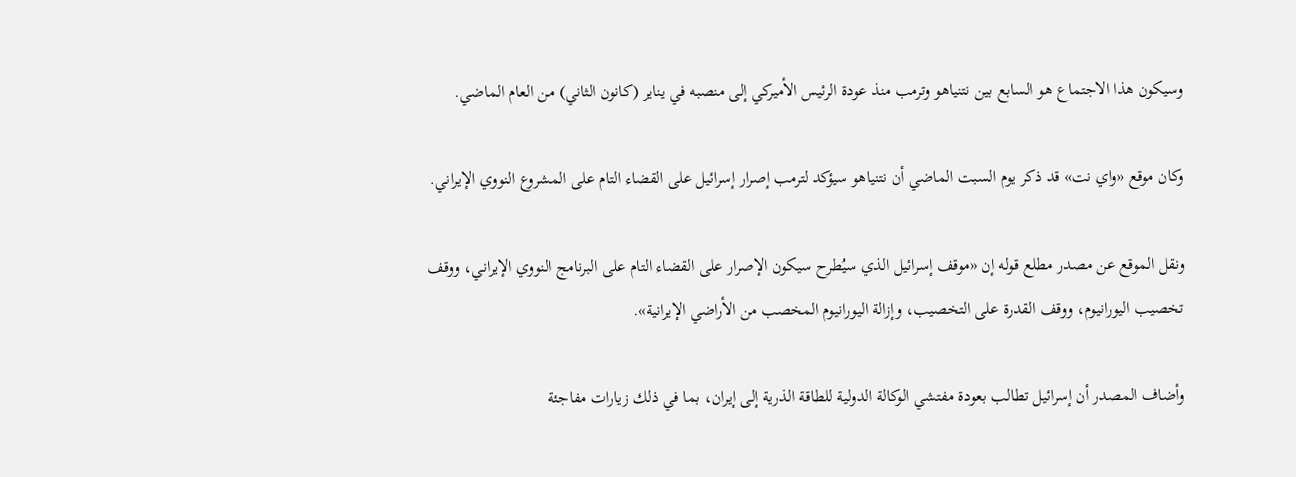وسيكون هذا الاجتماع هو السابع بين نتنياهو وترمب منذ ‌عودة الرئيس الأميركي إلى منصبه في يناير (كانون الثاني) من العام الماضي.

وكان موقع «واي نت» قد ذكر يوم السبت الماضي أن نتنياهو سيؤكد لترمب إصرار إسرائيل على القضاء التام على المشروع النووي الإيراني.

ونقل الموقع عن مصدر مطلع قوله إن «موقف إسرائيل الذي سيُطرح سيكون الإصرار على القضاء التام على البرنامج النووي الإيراني، ووقف تخصيب اليورانيوم، ووقف القدرة على التخصيب، وإزالة اليورانيوم المخصب من الأراضي الإيرانية».

وأضاف المصدر أن إسرائيل تطالب بعودة مفتشي الوكالة الدولية للطاقة الذرية إلى إيران، بما في ذلك زيارات مفاجئة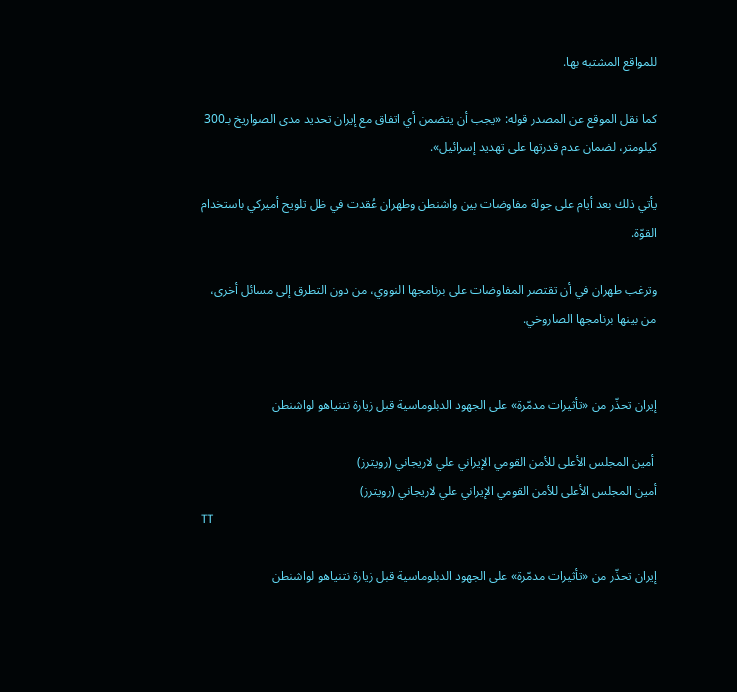للمواقع المشتبه بها.

كما نقل الموقع عن المصدر قوله: «يجب أن يتضمن أي اتفاق مع إيران تحديد مدى الصواريخ بـ300 كيلومتر، لضمان عدم قدرتها على تهديد إسرائيل».

يأتي ذلك بعد أيام على جولة مفاوضات بين واشنطن وطهران عُقدت في ظل تلويح أميركي باستخدام القوّة.

وترغب طهران في أن تقتصر المفاوضات على برنامجها النووي، من دون التطرق إلى مسائل أخرى، من بينها برنامجها الصاروخي.


إيران تحذّر من «تأثيرات مدمّرة» على الجهود الدبلوماسية قبل زيارة نتنياهو لواشنطن

 أمين المجلس الأعلى للأمن القومي الإيراني علي لاريجاني (رويترز)
أمين المجلس الأعلى للأمن القومي الإيراني علي لاريجاني (رويترز)
TT

إيران تحذّر من «تأثيرات مدمّرة» على الجهود الدبلوماسية قبل زيارة نتنياهو لواشنطن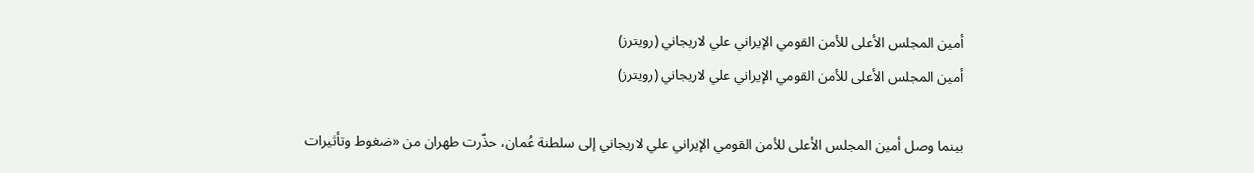أمين المجلس الأعلى للأمن القومي الإيراني علي لاريجاني (رويترز)
أمين المجلس الأعلى للأمن القومي الإيراني علي لاريجاني (رويترز)

بينما وصل أمين المجلس الأعلى للأمن القومي الإيراني علي لاريجاني إلى سلطنة عُمان، حذّرت طهران من «ضغوط وتأثيرات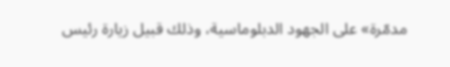مدمّرة» على الجهود الدبلوماسية، وذلك قبيل زيارة رئيس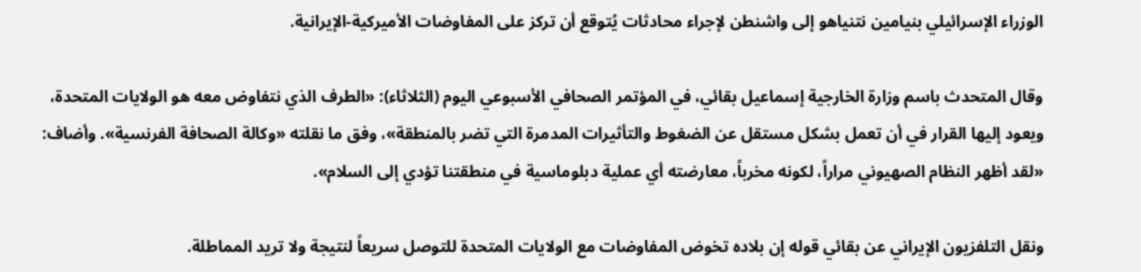الوزراء الإسرائيلي بنيامين نتنياهو إلى واشنطن لإجراء محادثات يُتوقع أن تركز على المفاوضات الأميركية-الإيرانية.

وقال المتحدث باسم وزارة الخارجية إسماعيل بقائي، في المؤتمر الصحافي الأسبوعي اليوم (الثلاثاء): «الطرف الذي نتفاوض معه هو الولايات المتحدة، ويعود إليها القرار في أن تعمل بشكل مستقل عن الضغوط والتأثيرات المدمرة التي تضر بالمنطقة»، وفق ما نقلته «وكالة الصحافة الفرنسية». وأضاف: «لقد أظهر النظام الصهيوني مراراً، لكونه مخرباً، معارضته أي عملية دبلوماسية في منطقتنا تؤدي إلى السلام».

ونقل التلفزيون الإيراني عن بقائي قوله إن بلاده تخوض المفاوضات مع الولايات المتحدة للتوصل سريعاً لنتيجة ولا تريد المماطلة.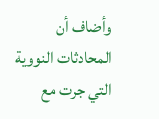وأضاف أن المحادثات النووية التي جرت مع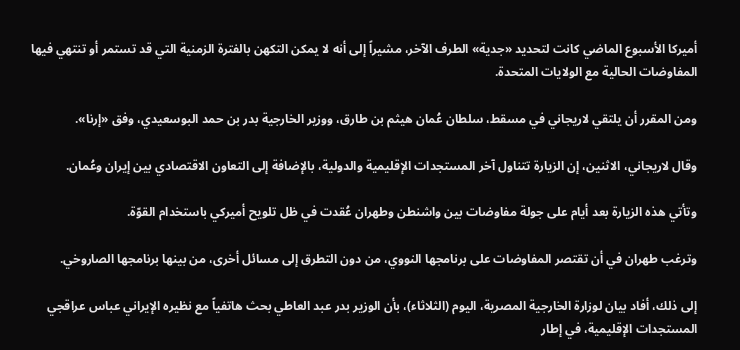أميركا الأسبوع الماضي كانت لتحديد «جدية» الطرف الآخر، مشيراً إلى أنه لا يمكن التكهن بالفترة الزمنية التي قد تستمر أو تنتهي فيها المفاوضات الحالية مع الولايات المتحدة.

ومن المقرر أن يلتقي لاريجاني في مسقط، سلطان عُمان هيثم بن طارق، ووزير الخارجية بدر بن حمد البوسعيدي، وفق «إرنا».

وقال لاريجاني، الاثنين، إن الزيارة تتناول آخر المستجدات الإقليمية والدولية، بالإضافة إلى التعاون الاقتصادي بين إيران وعُمان.

وتأتي هذه الزيارة بعد أيام على جولة مفاوضات بين واشنطن وطهران عُقدت في ظل تلويح أميركي باستخدام القوّة.

وترغب طهران في أن تقتصر المفاوضات على برنامجها النووي، من دون التطرق إلى مسائل أخرى، من بينها برنامجها الصاروخي.

إلى ذلك، أفاد بيان لوزارة الخارجية المصرية، اليوم (الثلاثاء)، بأن الوزير بدر عبد العاطي بحث هاتفياً مع نظيره الإيراني عباس عراقجي المستجدات الإقليمية، في إطار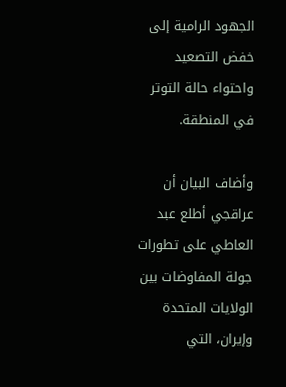الجهود الرامية إلى خفض التصعيد واحتواء حالة التوتر في المنطقة.

وأضاف البيان أن عراقجي أطلع عبد العاطي على تطورات جولة المفاوضات بين الولايات المتحدة وإيران، التي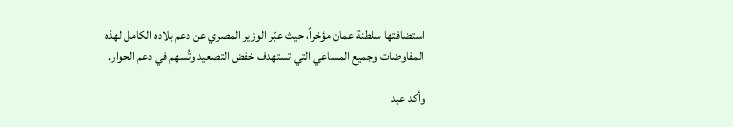استضافتها سلطنة عمان مؤخراً، حيث عبّر الوزير المصري عن دعم بلاده الكامل لهذه المفاوضات وجميع المساعي التي تستهدف خفض التصعيد وتُسهم في دعم الحوار.

وأكد عبد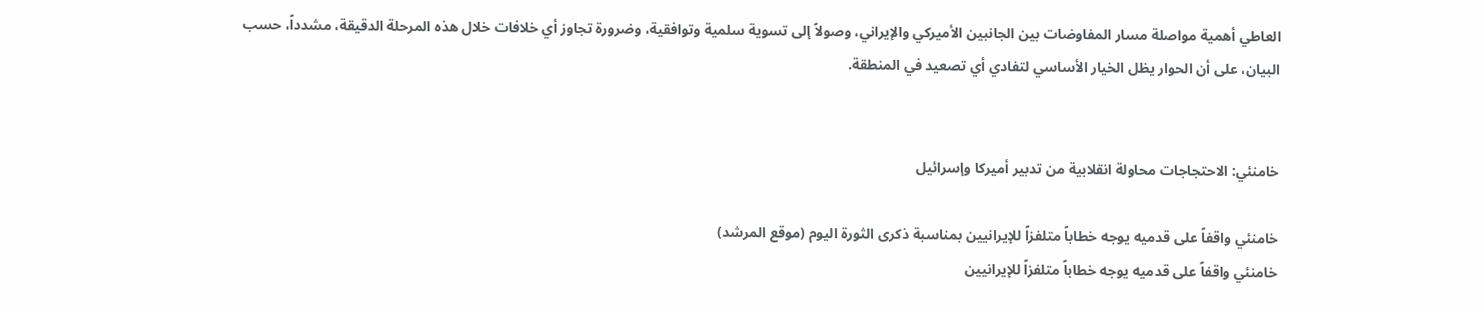العاطي أهمية مواصلة مسار المفاوضات بين الجانبين الأميركي والإيراني، وصولاً إلى تسوية سلمية وتوافقية، وضرورة تجاوز أي خلافات خلال هذه المرحلة الدقيقة، مشدداً، حسب البيان، على أن الحوار يظل الخيار الأساسي لتفادي أي تصعيد في المنطقة.


خامنئي: الاحتجاجات محاولة انقلابية من تدبير أميركا وإسرائيل

خامنئي واقفاً على قدميه يوجه خطاباً متلفزاً للإيرانيين بمناسبة ذكرى الثورة اليوم (موقع المرشد)
خامنئي واقفاً على قدميه يوجه خطاباً متلفزاً للإيرانيين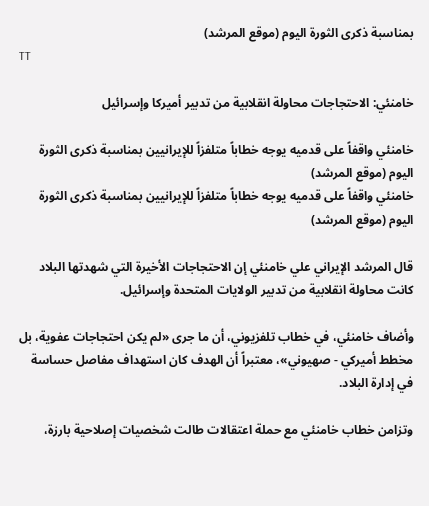بمناسبة ذكرى الثورة اليوم (موقع المرشد)
TT

خامنئي: الاحتجاجات محاولة انقلابية من تدبير أميركا وإسرائيل

خامنئي واقفاً على قدميه يوجه خطاباً متلفزاً للإيرانيين بمناسبة ذكرى الثورة اليوم (موقع المرشد)
خامنئي واقفاً على قدميه يوجه خطاباً متلفزاً للإيرانيين بمناسبة ذكرى الثورة اليوم (موقع المرشد)

قال المرشد الإيراني علي خامنئي إن الاحتجاجات الأخيرة التي شهدتها البلاد كانت محاولة انقلابية من تدبير الولايات المتحدة وإسرائيل.

وأضاف خامنئي، في خطاب تلفزيوني، أن ما جرى «لم يكن احتجاجات عفوية، بل مخطط أميركي - صهيوني»، معتبراً أن الهدف كان استهداف مفاصل حساسة في إدارة البلاد.

وتزامن خطاب خامنئي مع حملة اعتقالات طالت شخصيات إصلاحية بارزة،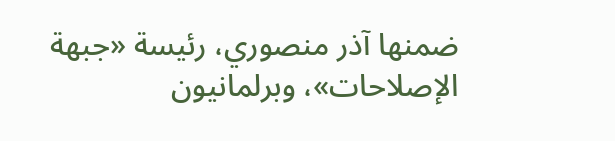ضمنها آذر منصوري، رئيسة «جبهة الإصلاحات»، وبرلمانيون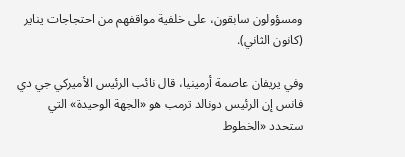ومسؤولون سابقون، على خلفية مواقفهم من احتجاجات يناير (كانون الثاني).

وفي يريفان عاصمة أرمينيا، قال نائب الرئيس الأميركي جي دي فانس إن الرئيس دونالد ترمب هو «الجهة الوحيدة» التي ستحدد «الخطوط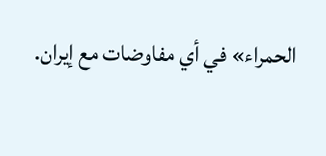الحمراء» في أي مفاوضات مع إيران.